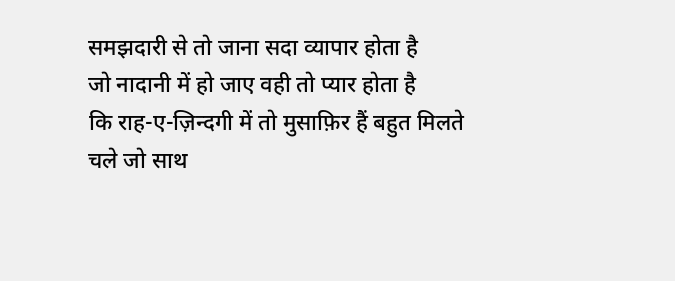समझदारी से तो जाना सदा व्यापार होता है
जो नादानी में हो जाए वही तो प्यार होता है
कि राह-ए-ज़िन्दगी में तो मुसाफ़िर हैं बहुत मिलते
चले जो साथ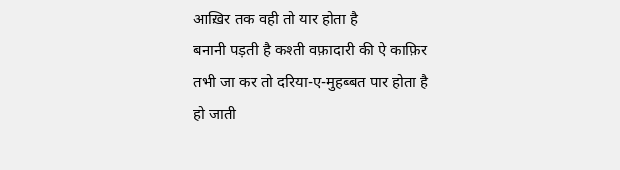आख़िर तक वही तो यार होता है
बनानी पड़ती है कश्ती वफ़ादारी की ऐ काफ़िर
तभी जा कर तो दरिया-ए-मुहब्बत पार होता है
हो जाती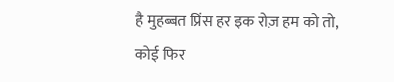है मुहब्बत प्रिंस हर इक रोज़ हम को तो,
कोई फिर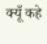क्यूँ कहे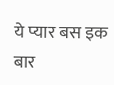ये प्यार बस इक बार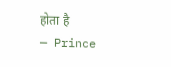होता है
— Prince